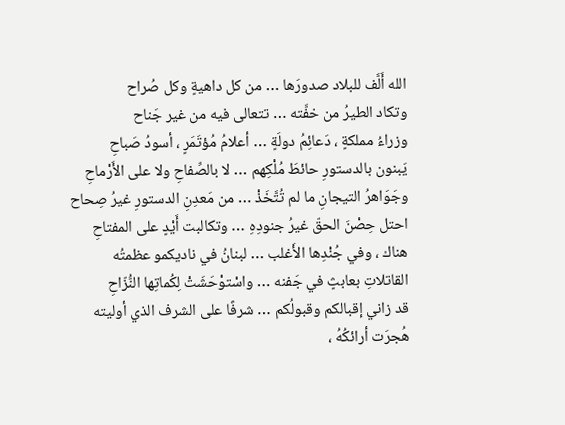الله أَلَّف للبلاد صدورَها … من كل داهيةٍ وكل صُراح
وتكاد الطيرُ من خفَّته … تتعالى فيه من غير جَناح
وزراءُ مملكةٍ ، دَعائِمُ دولَةٍ … أعلامُ مُؤتَمَرٍ ، أسودُ صَباحِ
يَبنون بالدستورِ حائطَ مُلْكِهم … لا بالصِّفاحِ ولا على الأَرْماحِ
وجَوَاهرُ التيجانِ ما لم تُتَّخَذْ … من مَعدِنِ الدستورِ غيرُ صِحاح
احتل حِصْنَ الحقّ غيرُ جنودِهِ … وتكالبت أَيْدٍ على المفتاحِ
هناك ، وفي جُنْدِها الأَغلب … لبنانُ في ناديكمو عظمتُه
القاتلاتِ بعابثٍ في جَفنه … واسْتوْحَشَتْ لِكُماتِها النُّزّاحِ
قد زاني إقبالكم وقبولُكم … شرفًا على الشرف الذي أوليته
هُجرَت أرائكُهُ ،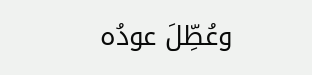وعُطِّلَ عودُه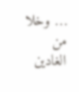… وخلا من الغادين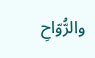والرُّوّاحِ